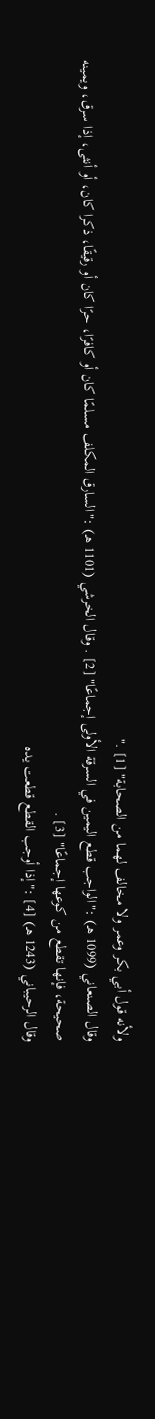ولأنه قول أبي بكر وعمر ولا مخالف لهما من الصحابة" [1] ."
وقال الصنعاني (1099 هـ) :"الواجب قطع اليمين في السرقة الأولى إجماعًا" [2] . وقال الخرشي (1101 هـ) :"السارق المكلف مسلمًا كان أو كافرًا، حرًا كان أو رقيقًا، ذكرا كان، أو أنثى، إذا سرق، ويمينه صحيحة، فإنها تقطع من كوعها إجماعًا" [3] .
وقال الرحيباني (1243 هـ) [4] :"إذا أوجب القطع قطعت يده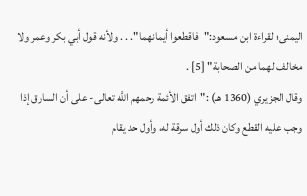اليمنى؛ لقراءة ابن مسعود:"فاقطعوا أيمانهما". . . ولأنه قول أبي بكر وعمر ولا مخالف لهما من الصحابة" [5] .
وقال الجزيري (1360 هـ) :"اتفق الأئمة رحمهم اللَّه تعالى- على أن السارق إذا وجب عليه القطع وكان ذلك أول سرقة له، وأول حد يقام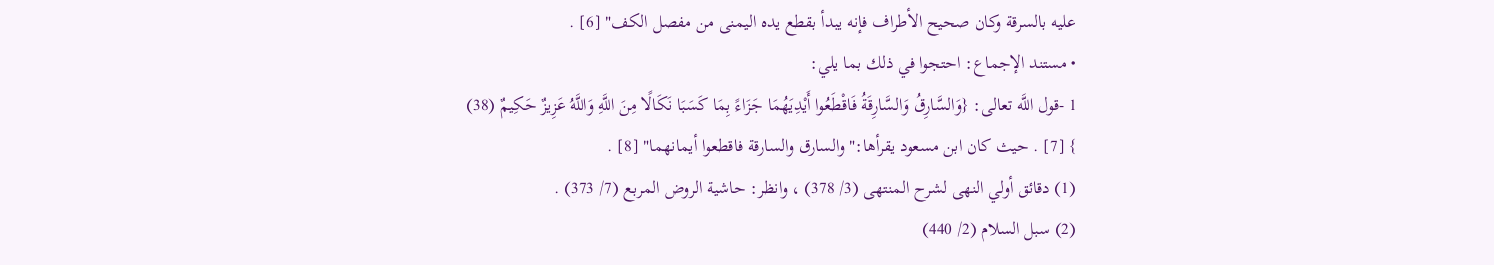عليه بالسرقة وكان صحيح الأطراف فإنه يبدأ بقطع يده اليمنى من مفصل الكف" [6] .
• مستند الإجماع: احتجوا في ذلك بما يلي:
1 -قول اللَّه تعالى: {وَالسَّارِقُ وَالسَّارِقَةُ فَاقْطَعُوا أَيْدِيَهُمَا جَزَاءً بِمَا كَسَبَا نَكَالًا مِنَ اللَّهِ وَاللَّهُ عَزِيزٌ حَكِيمٌ (38) } [7] . حيث كان ابن مسعود يقرأها:"والسارق والسارقة فاقطعوا أيمانهما" [8] .
(1) دقائق أولي النهى لشرح المنتهى (3/ 378) ، وانظر: حاشية الروض المربع (7/ 373) .
(2) سبل السلام (2/ 440)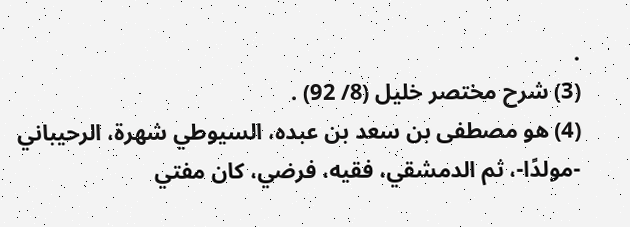.
(3) شرح مختصر خليل (8/ 92) .
(4) هو مصطفى بن سعد بن عبده، السيوطي شهرة، الرحيباني -مولدًا-، ثم الدمشقي، فقيه، فرضي، كان مفتي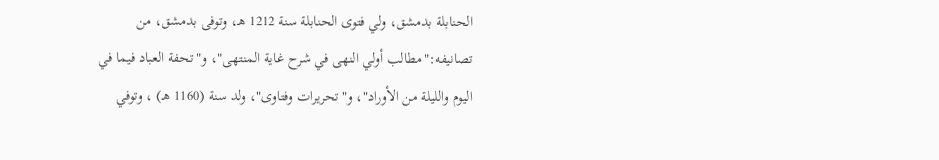الحنابلة بدمشق، ولي فتوى الحنابلة سنة 1212 هـ، وتوفى بدمشق، من تصانيفه:"مطالب أولي النهى في شرح غاية المنتهى"، و"تحفة العباد فيما في اليوم والليلة من الأوراد"، و"تحريرات وفتاوى"، ولد سنة (1160 هـ) ، وتوفي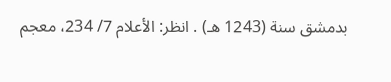بدمشق سنة (1243 هـ) . انظر: الأعلام 7/ 234، معجم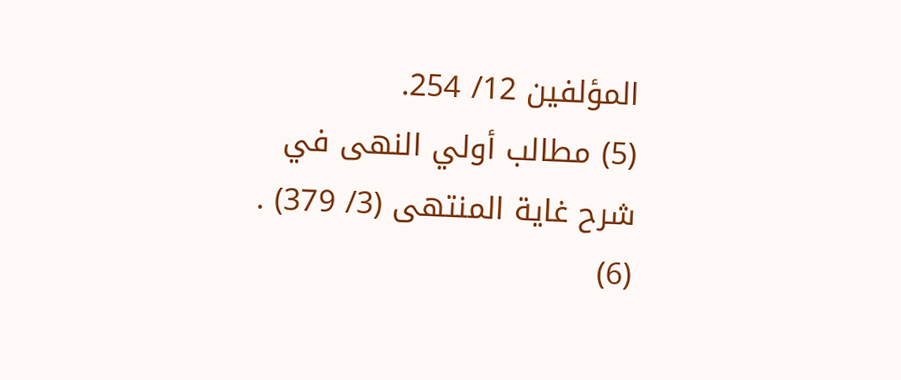المؤلفين 12/ 254.
(5) مطالب أولي النهى في شرح غاية المنتهى (3/ 379) .
(6)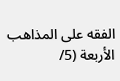الفقه على المذاهب الأربعة (5/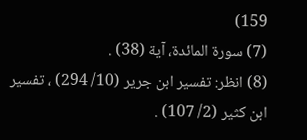159)
(7) سورة المائدة، آية (38) .
(8) انظر: تفسير ابن جرير (10/ 294) ، تفسير ابن كثير (2/ 107) .